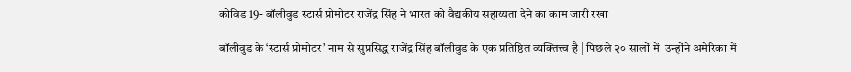कोविड 19- बॉलीवुड स्टार्स प्रोमोटर राजेंद्र सिंह ने भारत को वैद्यकीय सहाय्यता देने का काम जारी रखा

बॉलीवुड के ‘स्टार्स प्रोमोटर’ नाम से सुप्रसिद्ध राजेंद्र सिंह बॉलीवुड के एक प्रतिष्ठित व्यक्तित्त्व है | पिछले २० सालों में  उन्होंने अमेरिका में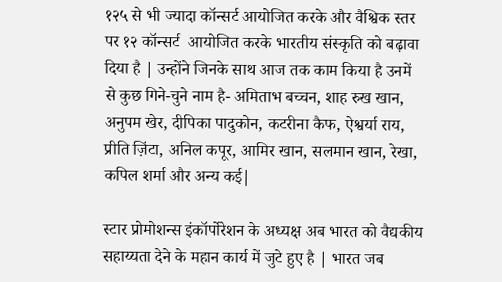१२५ से भी ज्यादा कॉन्सर्ट आयोजित करके और वैश्विक स्तर पर १२ कॉन्सर्ट  आयोजित करके भारतीय संस्कृति को बढ़ावा दिया है | उन्होंने जिनके साथ आज तक काम किया है उनमें  से कुछ गिने-चुने नाम है- अमिताभ बच्चन, शाह रुख खान, अनुपम खेर, दीपिका पादुकोन, कटरीना कैफ, ऐश्वर्या राय, प्रीति ज़िंटा, अनिल कपूर, आमिर खान, सलमान खान, रेखा, कपिल शर्मा और अन्य कई|

स्टार प्रोमोशन्स इंकॉर्पोरेशन के अध्यक्ष अब भारत को वैद्यकीय सहाय्यता देने के महान कार्य में जुटे हुए है | भारत जब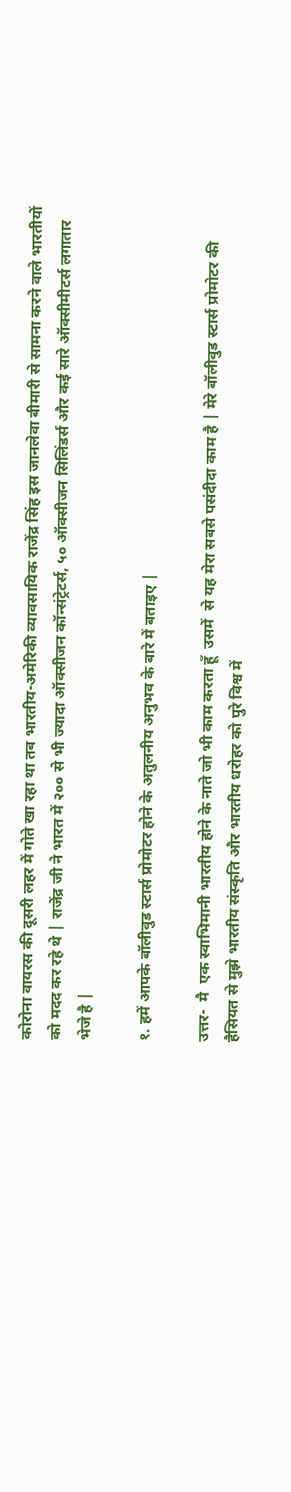कोरोना वायरस की दूसरी लहर में गोते खा रहा था तब भारतीय-अमेरिकी व्यावसायिक राजेंद्र सिंह इस जानलेवा बीमारी से सामना करने वाले भारतीयों को मदद कर रहे थे | राजेंद्र जी ने भारत में २०० से भी ज्यादा ऑक्सीजन कॉन्संट्रेटर्स, ५० ऑक्सीजन सिलिंडर्स और कई सारे ऑक्सीमीटर्स लगातार भेजे है |

१. हमें आपके बॉलीवुड स्टार्स प्रोमोटर होने के अतुलनीय अनुभव के बारे में बताइए |

उत्तर-  मै  एक स्वाभिमानी भारतीय होने के नाते जो भी काम करता हूँ  उसमें  से यह मेरा सबसे पसंदीदा काम है | मेरे बॉलीवुड स्टार्स प्रोमोटर की हैसियत से मुझे भारतीय संस्कृति और भारतीय धरोहर को पुरे विश्व में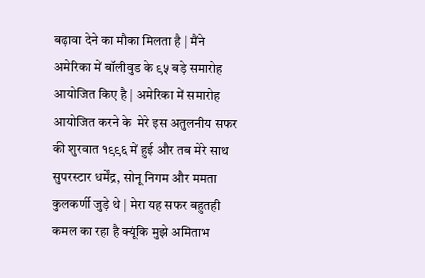बढ़ावा देने का मौका मिलता है | मैंने अमेरिका में बॉलीवुड के ९५ बड़े समारोह आयोजित किए है | अमेरिका में समारोह आयोजित करने के  मेरे इस अतुलनीय सफर की शुरवात १९९६ में हुई और तब मेरे साथ सुपरस्टार धर्मेंद्र, सोनू निगम और ममता कुलकर्णी जुड़े थे | मेरा यह सफर बहुतही कमल का रहा है क्यूंकि मुझे अमिताभ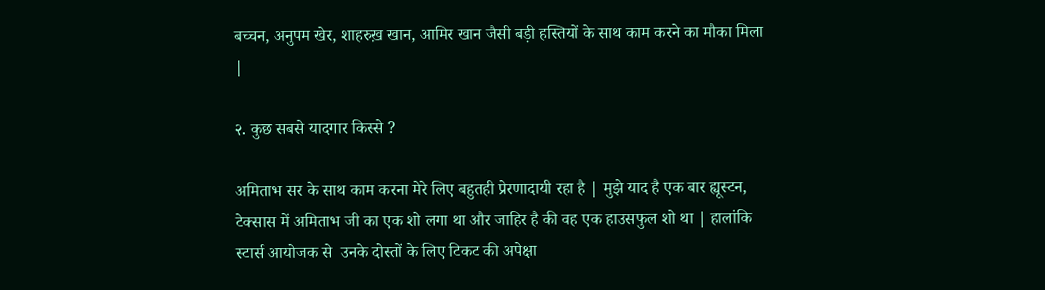बच्चन, अनुपम खेर, शाहरुख़ खान, आमिर खान जैसी बड़ी हस्तियों के साथ काम करने का मौका मिला |

२. कुछ सबसे यादगार किस्से ?

अमिताभ सर के साथ काम करना मेरे लिए बहुतही प्रेरणादायी रहा है | मुझे याद है एक बार ह्यूस्टन, टेक्सास में अमिताभ जी का एक शो लगा था और जाहिर है की वह एक हाउसफुल शो था | हालांकि स्टार्स आयोजक से  उनके दोस्तों के लिए टिकट की अपेक्षा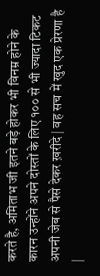करते है, अमिताभ जी इतने बड़े होकर भी विनम्र होने के कारन उन्होंने अपने दोस्तों के लिए १०० से भी ज्यादा टिकट अपनी जेब से पैसे देकर ख़रीदे | वह सच में खुद एक प्रेरणा है |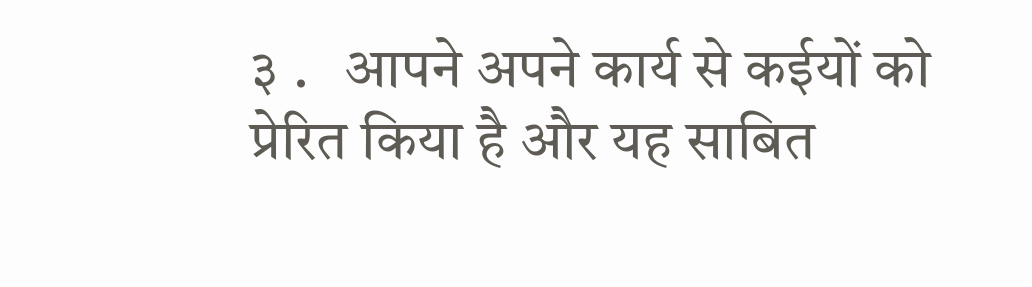३ .   आपने अपने कार्य से कईयों को प्रेरित किया है और यह साबित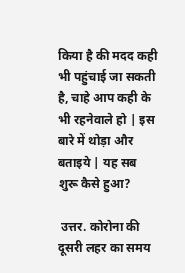किया है की मदद कही भी पहुंचाई जा सकती है, चाहे आप कही के भी रहनेवाले हो | इस बारे में थोड़ा और बताइये | यह सब शुरू कैसे हुआ?

 उत्तर. कोरोना की दूसरी लहर का समय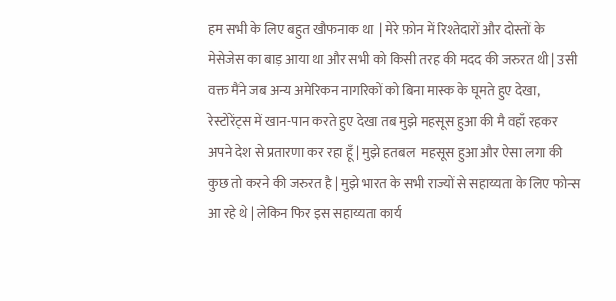हम सभी के लिए बहुत खौफनाक था  | मेरे फ़ोन में रिश्तेदारों और दोस्तों के मेसेजेस का बाड़ आया था और सभी को किसी तरह की मदद की जरुरत थी | उसी वक्त मैंने जब अन्य अमेरिकन नागरिकों को बिना मास्क के घूमते हुए देखा, रेस्टोरेंट्स में खान-पान करते हुए देखा तब मुझे महसूस हुआ की मै वहाँ रहकर अपने देश से प्रतारणा कर रहा हूँ | मुझे हतबल  महसूस हुआ और ऐसा लगा की कुछ तो करने की जरुरत है | मुझे भारत के सभी राज्यों से सहाय्यता के लिए फोन्स आ रहे थे | लेकिन फिर इस सहाय्यता कार्य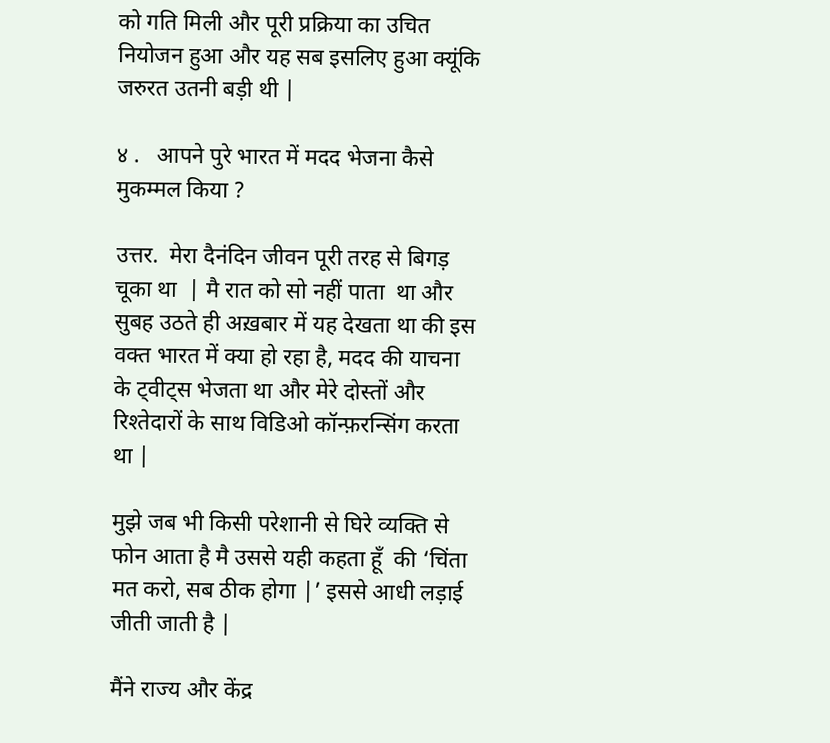को गति मिली और पूरी प्रक्रिया का उचित नियोजन हुआ और यह सब इसलिए हुआ क्यूंकि जरुरत उतनी बड़ी थी |

४ .   आपने पुरे भारत में मदद भेजना कैसे मुकम्मल किया ?

उत्तर.  मेरा दैनंदिन जीवन पूरी तरह से बिगड़ चूका था  | मै रात को सो नहीं पाता  था और सुबह उठते ही अख़बार में यह देखता था की इस वक्त भारत में क्या हो रहा है, मदद की याचना के ट्वीट्स भेजता था और मेरे दोस्तों और रिश्तेदारों के साथ विडिओ कॉन्फ़रन्सिंग करता था |

मुझे जब भी किसी परेशानी से घिरे व्यक्ति से फोन आता है मै उससे यही कहता हूँ  की ‘चिंता मत करो, सब ठीक होगा |’ इससे आधी लड़ाई जीती जाती है |

मैंने राज्य और केंद्र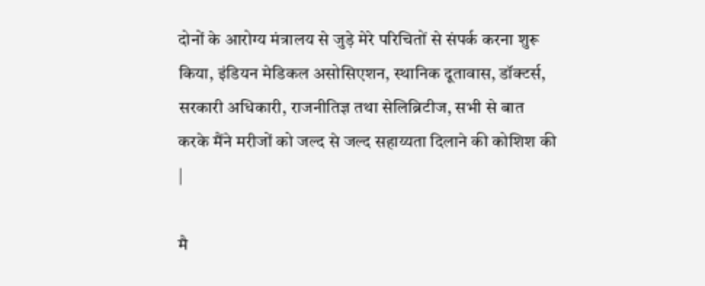दोनों के आरोग्य मंत्रालय से जुड़े मेरे परिचितों से संपर्क करना शुरू किया, इंडियन मेडिकल असोसिएशन, स्थानिक दूतावास, डॉक्टर्स, सरकारी अधिकारी, राजनीतिज्ञ तथा सेलिब्रिटीज, सभी से बात करके मैंने मरीजों को जल्द से जल्द सहाय्यता दिलाने की कोशिश की |

मै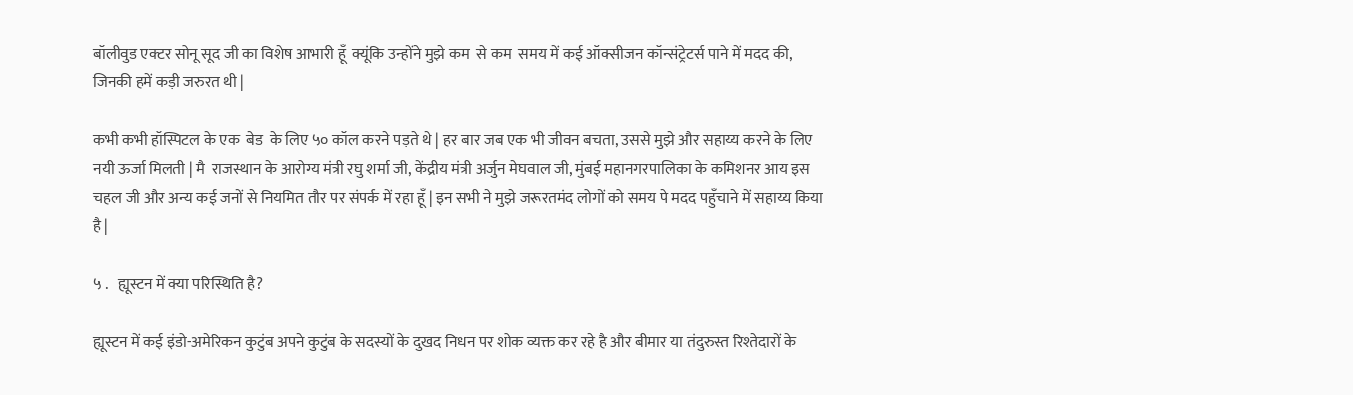बॉलीवुड एक्टर सोनू सूद जी का विशेष आभारी हूँ  क्यूंकि उन्होंने मुझे कम  से कम  समय में कई ऑक्सीजन कॉन्संट्रेटर्स पाने में मदद की, जिनकी हमें कड़ी जरुरत थी |

कभी कभी हॉस्पिटल के एक  बेड  के लिए ५० कॉल करने पड़ते थे | हर बार जब एक भी जीवन बचता, उससे मुझे और सहाय्य करने के लिए नयी ऊर्जा मिलती | मै  राजस्थान के आरोग्य मंत्री रघु शर्मा जी, केंद्रीय मंत्री अर्जुन मेघवाल जी, मुंबई महानगरपालिका के कमिशनर आय इस चहल जी और अन्य कई जनों से नियमित तौर पर संपर्क में रहा हूँ | इन सभी ने मुझे जरूरतमंद लोगों को समय पे मदद पहुँचाने में सहाय्य किया है |

५ .   ह्यूस्टन में क्या परिस्थिति है?

ह्यूस्टन में कई इंडो-अमेरिकन कुटुंब अपने कुटुंब के सदस्यों के दुखद निधन पर शोक व्यक्त कर रहे है और बीमार या तंदुरुस्त रिश्तेदारों के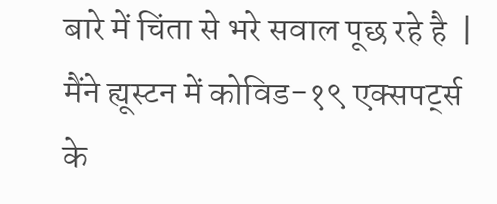बारे में चिंता से भरे सवाल पूछ रहे है  | मैंने ह्यूस्टन में कोविड-१९ एक्सपर्ट्स के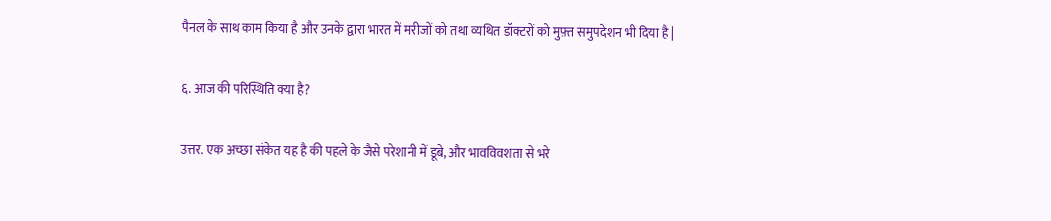पैनल के साथ काम किया है और उनके द्वारा भारत में मरीजों को तथा व्यथित डॉक्टरों को मुफ़्त समुपदेशन भी दिया है |

६. आज की परिस्थिति क्या है?

उत्तर. एक अच्छा संकेत यह है की पहले के जैसे परेशानी में डूबे, और भावविवशता से भरे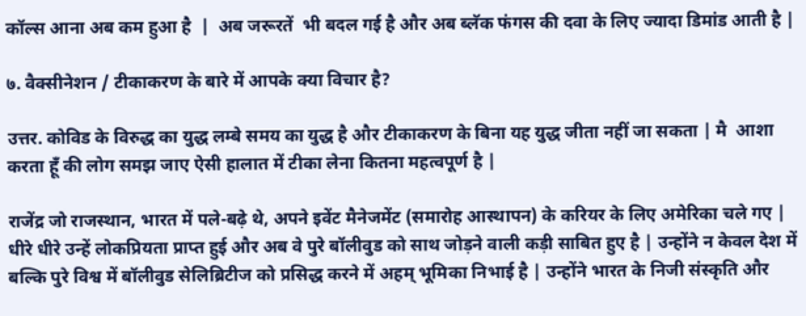कॉल्स आना अब कम हुआ है  |  अब जरूरतें  भी बदल गई है और अब ब्लॅक फंगस की दवा के लिए ज्यादा डिमांड आती है |

७. वैक्सीनेशन / टीकाकरण के बारे में आपके क्या विचार है?

उत्तर. कोविड के विरुद्ध का युद्ध लम्बे समय का युद्ध है और टीकाकरण के बिना यह युद्ध जीता नहीं जा सकता | मै  आशा करता हूँ की लोग समझ जाए ऐसी हालात में टीका लेना कितना महत्वपूर्ण है |

राजेंद्र जो राजस्थान, भारत में पले-बढ़े थे, अपने इवेंट मैनेजमेंट (समारोह आस्थापन) के करियर के लिए अमेरिका चले गए | धीरे धीरे उन्हें लोकप्रियता प्राप्त हुई और अब वे पुरे बॉलीवुड को साथ जोड़ने वाली कड़ी साबित हुए है | उन्होंने न केवल देश में बल्कि पुरे विश्व में बॉलीवुड सेलिब्रिटीज को प्रसिद्ध करने में अहम् भूमिका निभाई है | उन्होंने भारत के निजी संस्कृति और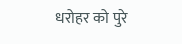धरोहर को पुरे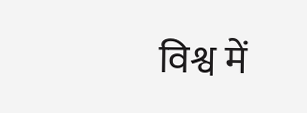विश्व में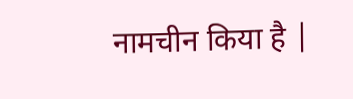नामचीन किया है |